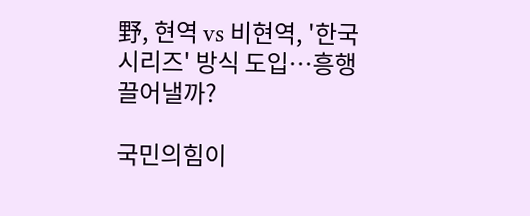野, 현역 vs 비현역, '한국시리즈' 방식 도입…흥행 끌어낼까?

국민의힘이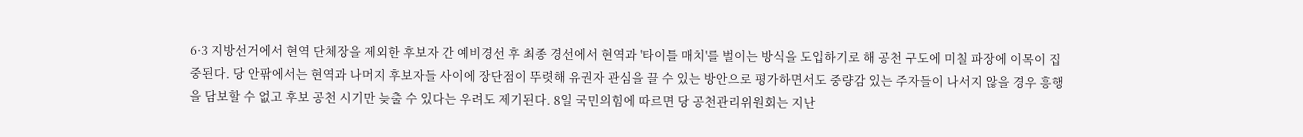6·3 지방선거에서 현역 단체장을 제외한 후보자 간 예비경선 후 최종 경선에서 현역과 '타이틀 매치'를 벌이는 방식을 도입하기로 해 공천 구도에 미칠 파장에 이목이 집중된다. 당 안팎에서는 현역과 나머지 후보자들 사이에 장단점이 뚜렷해 유권자 관심을 끌 수 있는 방안으로 평가하면서도 중량감 있는 주자들이 나서지 않을 경우 흥행을 담보할 수 없고 후보 공천 시기만 늦출 수 있다는 우려도 제기된다. 8일 국민의힘에 따르면 당 공천관리위원회는 지난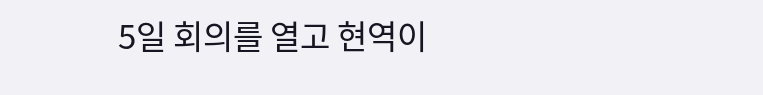5일 회의를 열고 현역이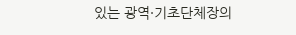있는 광역·기초단체장의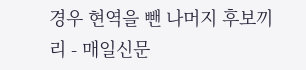경우 현역을 뺀 나머지 후보끼리 - 매일신문